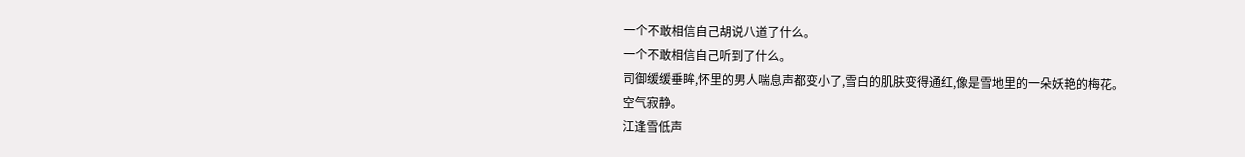一个不敢相信自己胡说八道了什么。
一个不敢相信自己听到了什么。
司御缓缓垂眸,怀里的男人喘息声都变小了,雪白的肌肤变得通红,像是雪地里的一朵妖艳的梅花。
空气寂静。
江逢雪低声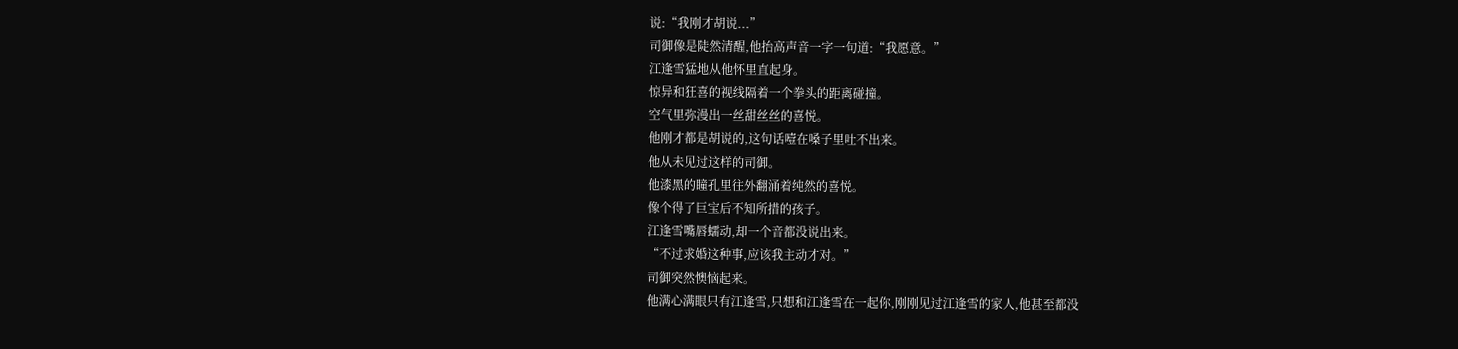说:“我刚才胡说...”
司御像是陡然清醒,他抬高声音一字一句道:“我愿意。”
江逢雪猛地从他怀里直起身。
惊异和狂喜的视线隔着一个拳头的距离碰撞。
空气里弥漫出一丝甜丝丝的喜悦。
他刚才都是胡说的,这句话噎在嗓子里吐不出来。
他从未见过这样的司御。
他漆黑的瞳孔里往外翻涌着纯然的喜悦。
像个得了巨宝后不知所措的孩子。
江逢雪嘴唇蠕动,却一个音都没说出来。
“不过求婚这种事,应该我主动才对。”
司御突然懊恼起来。
他满心满眼只有江逢雪,只想和江逢雪在一起你,刚刚见过江逢雪的家人,他甚至都没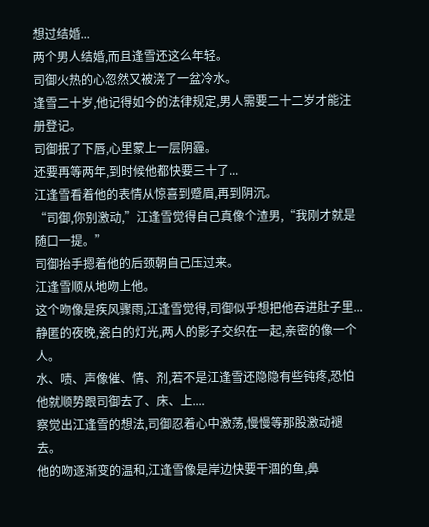想过结婚...
两个男人结婚,而且逢雪还这么年轻。
司御火热的心忽然又被浇了一盆冷水。
逢雪二十岁,他记得如今的法律规定,男人需要二十二岁才能注册登记。
司御抿了下唇,心里蒙上一层阴霾。
还要再等两年,到时候他都快要三十了...
江逢雪看着他的表情从惊喜到蹙眉,再到阴沉。
“司御,你别激动,”江逢雪觉得自己真像个渣男,“我刚才就是随口一提。”
司御抬手摁着他的后颈朝自己压过来。
江逢雪顺从地吻上他。
这个吻像是疾风骤雨,江逢雪觉得,司御似乎想把他吞进肚子里...
静匿的夜晚,瓷白的灯光,两人的影子交织在一起,亲密的像一个人。
水、啧、声像催、情、剂,若不是江逢雪还隐隐有些钝疼,恐怕他就顺势跟司御去了、床、上....
察觉出江逢雪的想法,司御忍着心中激荡,慢慢等那股激动褪去。
他的吻逐渐变的温和,江逢雪像是岸边快要干涸的鱼,鼻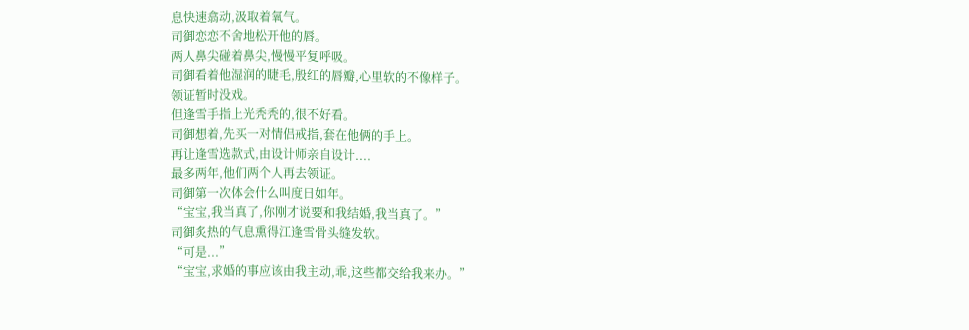息快速翕动,汲取着氧气。
司御恋恋不舍地松开他的唇。
两人鼻尖碰着鼻尖,慢慢平复呼吸。
司御看着他湿润的睫毛,殷红的唇瓣,心里软的不像样子。
领证暂时没戏。
但逢雪手指上光秃秃的,很不好看。
司御想着,先买一对情侣戒指,套在他俩的手上。
再让逢雪选款式,由设计师亲自设计....
最多两年,他们两个人再去领证。
司御第一次体会什么叫度日如年。
“宝宝,我当真了,你刚才说要和我结婚,我当真了。”
司御炙热的气息熏得江逢雪骨头缝发软。
“可是...”
“宝宝,求婚的事应该由我主动,乖,这些都交给我来办。”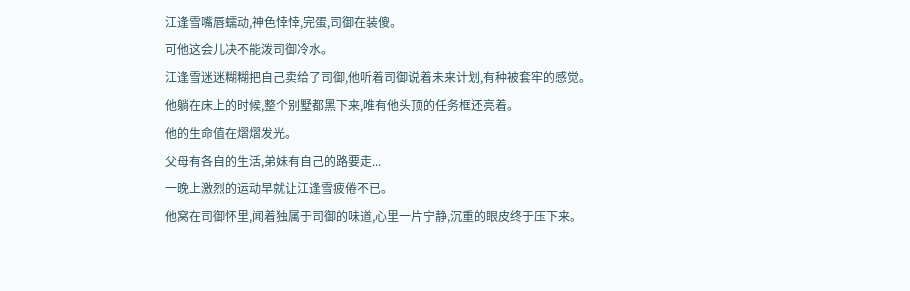江逢雪嘴唇蠕动,神色悻悻,完蛋,司御在装傻。
可他这会儿决不能泼司御冷水。
江逢雪迷迷糊糊把自己卖给了司御,他听着司御说着未来计划,有种被套牢的感觉。
他躺在床上的时候,整个别墅都黑下来,唯有他头顶的任务框还亮着。
他的生命值在熠熠发光。
父母有各自的生活,弟妹有自己的路要走...
一晚上激烈的运动早就让江逢雪疲倦不已。
他窝在司御怀里,闻着独属于司御的味道,心里一片宁静,沉重的眼皮终于压下来。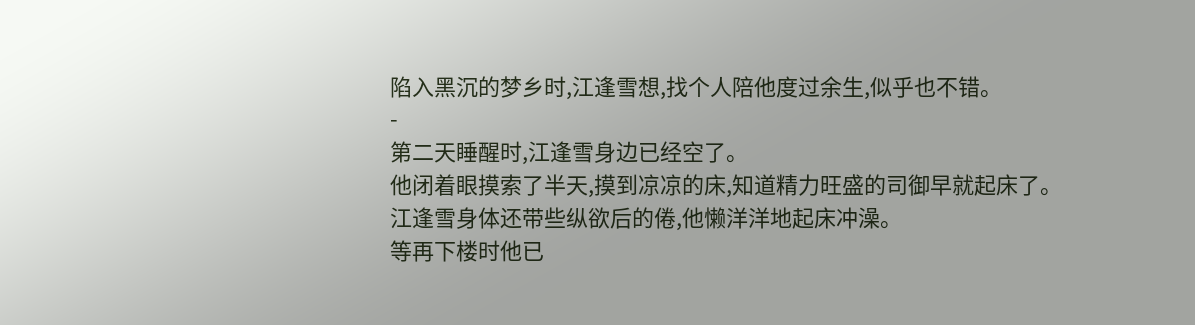陷入黑沉的梦乡时,江逢雪想,找个人陪他度过余生,似乎也不错。
-
第二天睡醒时,江逢雪身边已经空了。
他闭着眼摸索了半天,摸到凉凉的床,知道精力旺盛的司御早就起床了。
江逢雪身体还带些纵欲后的倦,他懒洋洋地起床冲澡。
等再下楼时他已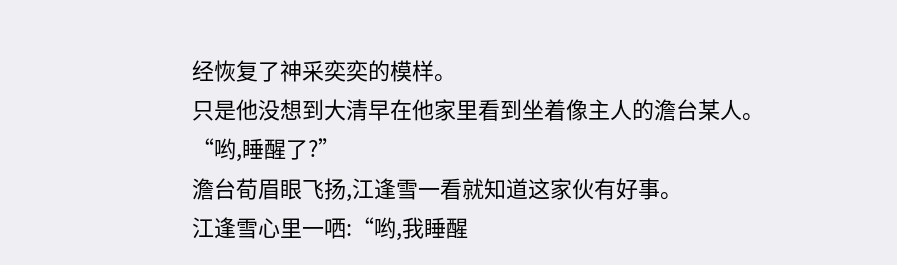经恢复了神采奕奕的模样。
只是他没想到大清早在他家里看到坐着像主人的澹台某人。
“哟,睡醒了?”
澹台荀眉眼飞扬,江逢雪一看就知道这家伙有好事。
江逢雪心里一哂:“哟,我睡醒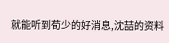就能听到荀少的好消息,沈喆的资料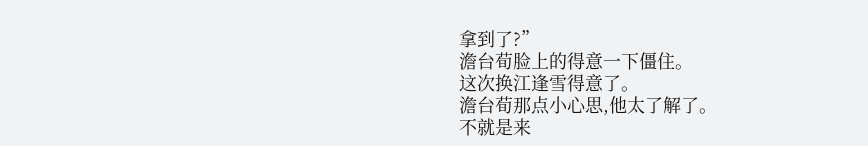拿到了?”
澹台荀脸上的得意一下僵住。
这次换江逢雪得意了。
澹台荀那点小心思,他太了解了。
不就是来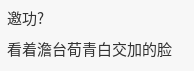邀功?
看着澹台荀青白交加的脸